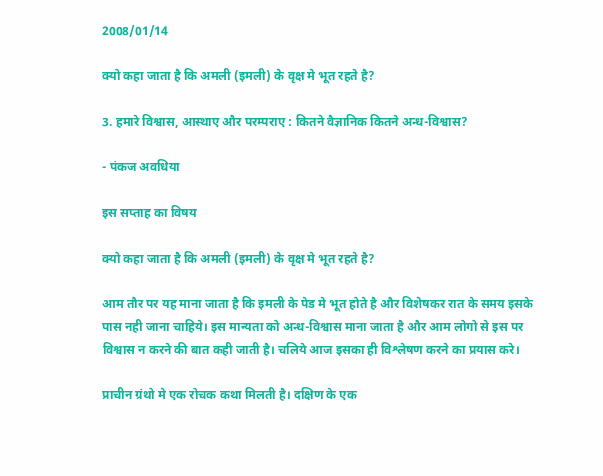2008/01/14

क्यो कहा जाता है कि अमली (इमली) के वृक्ष मे भूत रहते है?

3. हमारे विश्वास, आस्थाए और परम्पराए : कितने वैज्ञानिक कितने अन्ध-विश्वास?

- पंकज अवधिया

इस सप्ताह का विषय

क्यो कहा जाता है कि अमली (इमली) के वृक्ष मे भूत रहते है?

आम तौर पर यह माना जाता है कि इमली के पेड मे भूत होते है और विशेषकर रात के समय इसके पास नही जाना चाहिये। इस मान्यता को अन्ध-विश्वास माना जाता है और आम लोगो से इस पर विश्वास न करने की बात कही जाती है। चलिये आज इसका ही विश्लेषण करने का प्रयास करे।

प्राचीन ग्रंथो मे एक रोचक कथा मिलती है। दक्षिण के एक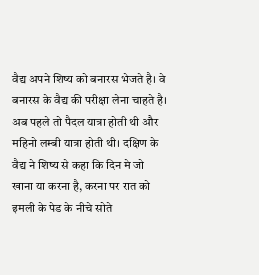वैद्य अपने शिष्य को बनारस भेजते है। वे बनारस के वैद्य की परीक्षा लेना चाहते है। अब पहले तो पैदल यात्रा होती थी और महिनो लम्बी यात्रा होती थी। दक्षिण के वैद्य ने शिष्य से कहा कि दिन मे जो खाना या करना है, करना पर रात को इमली के पेड के नीचे सोते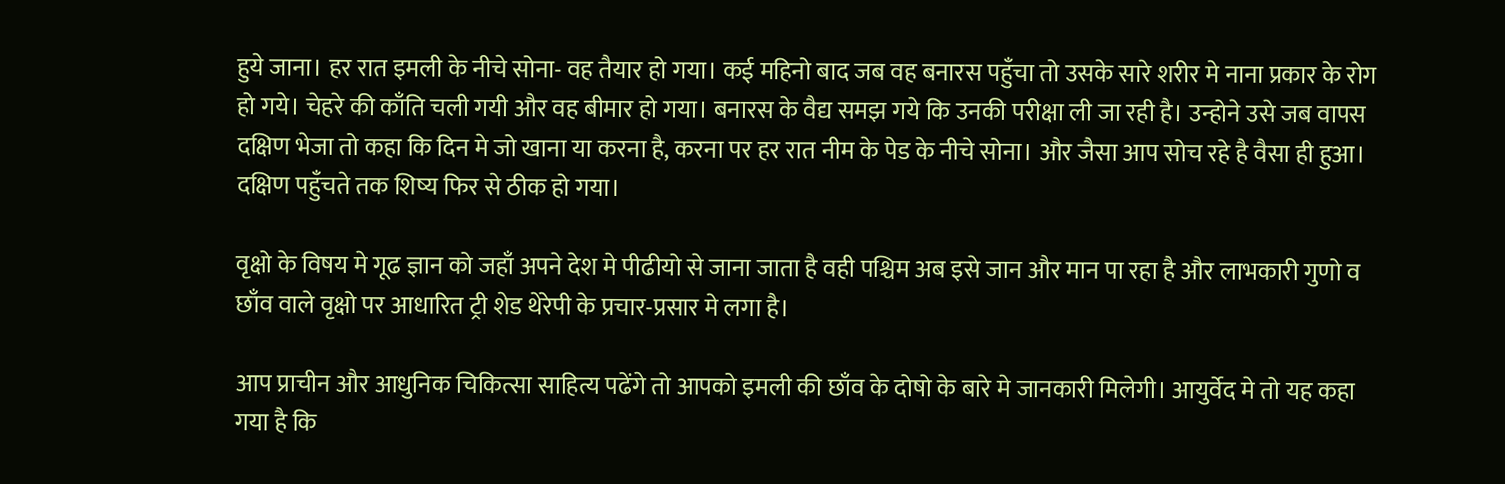हुये जाना। हर रात इमली के नीचे सोना- वह तैयार हो गया। कई महिनो बाद जब वह बनारस पहुँचा तो उसके सारे शरीर मे नाना प्रकार के रोग हो गये। चेहरे की काँति चली गयी और वह बीमार हो गया। बनारस के वैद्य समझ गये कि उनकी परीक्षा ली जा रही है। उन्होने उसे जब वापस दक्षिण भेजा तो कहा कि दिन मे जो खाना या करना है, करना पर हर रात नीम के पेड के नीचे सोना। और जैसा आप सोच रहे है वैसा ही हुआ। दक्षिण पहुँचते तक शिष्य फिर से ठीक हो गया।

वृक्षो के विषय मे गूढ ज्ञान को जहाँ अपने देश मे पीढीयो से जाना जाता है वही पश्चिम अब इसे जान और मान पा रहा है और लाभकारी गुणो व छाँव वाले वृक्षो पर आधारित ट्री शेड थेरेपी के प्रचार-प्रसार मे लगा है।

आप प्राचीन और आधुनिक चिकित्सा साहित्य पढेंगे तो आपको इमली की छाँव के दोषो के बारे मे जानकारी मिलेगी। आयुर्वेद मे तो यह कहा गया है कि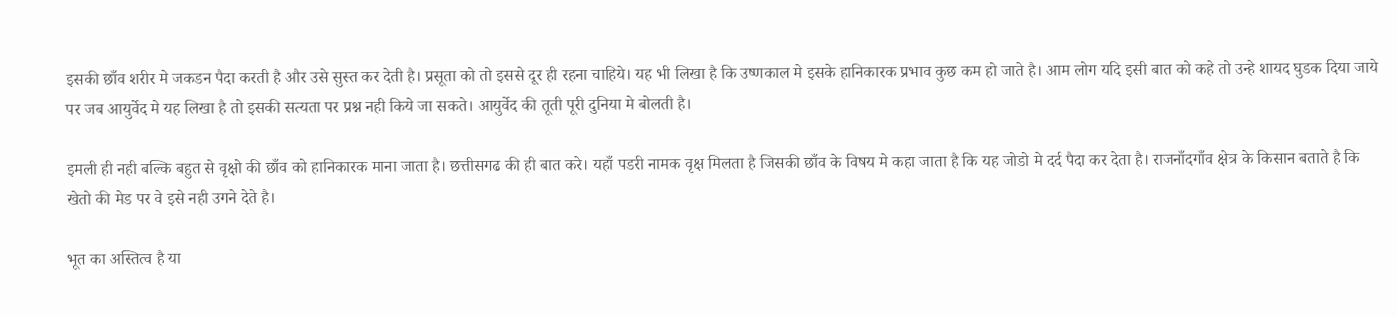इसकी छाँव शरीर मे जकडन पैदा करती है और उसे सुस्त कर देती है। प्रसूता को तो इससे दूर ही रहना चाहिये। यह भी लिखा है कि उष्णकाल मे इसके हानिकारक प्रभाव कुछ कम हो जाते है। आम लोग यदि इसी बात को कहे तो उन्हे शायद घुडक दिया जाये पर जब आयुर्वेद मे यह लिखा है तो इसकी सत्यता पर प्रश्न नही किये जा सकते। आयुर्वेद की तूती पूरी दुनिया मे बोलती है।

इमली ही नही बल्कि बहुत से वृक्षो की छाँव को हानिकारक माना जाता है। छत्तीसगढ की ही बात करे। यहाँ पडरी नामक वृक्ष मिलता है जिसकी छाँव के विषय मे कहा जाता है कि यह जोडो मे दर्द पैदा कर देता है। राजनाँदगाँव क्षेत्र के किसान बताते है कि खेतो की मेड पर वे इसे नही उगने देते है।

भूत का अस्तित्व है या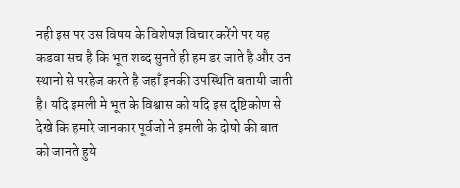नही इस पर उस विषय के विशेषज्ञ विचार करेंगे पर यह कडवा सच है कि भूत शब्द सुनते ही हम डर जाते है और उन स्थानो से परहेज करते है जहाँ इनकी उपस्थिति बतायी जाती है। यदि इमली मे भूत के विश्वास को यदि इस दृष्टिकोण से देखे कि हमारे जानकार पूर्वजो ने इमली के दोषो की बात को जानते हुये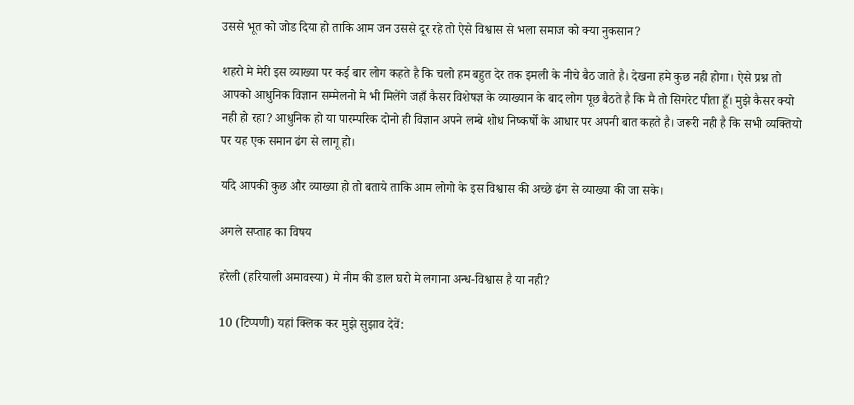उससे भूत को जोड दिया हो ताकि आम जन उससे दूर रहे तो ऐसे विश्वास से भला समाज को क्या नुकसान?

शहरो मे मेरी इस व्याख्या पर कई बार लोग कहते है कि चलो हम बहुत देर तक इमली के नीचे बैठ जाते है। देखना हमे कुछ नही होगा। ऐसे प्रश्न तो आपको आधुनिक विज्ञान सम्मेलनो मे भी मिलेंगे जहाँ कैसर विशेषज्ञ के व्याख्यान के बाद लोग पूछ बैठते है कि मै तो सिगरेट पीता हूँ। मुझे कैसर क्यो नही हो रहा? आधुनिक हो या पारम्परिक दोनो ही विज्ञान अपने लम्बे शोध निष्कर्षो के आधार पर अपनी बात कहते है। जरूरी नही है कि सभी व्यक्तियो पर यह एक समान ढंग से लागू हो।

यदि आपकी कुछ और व्याख्या हो तो बताये ताकि आम लोगो के इस विश्वास की अच्छे ढंग से व्याख्या की जा सके।

अगले सप्ताह का विषय

हरेली (हरियाली अमावस्या) मे नीम की डाल घरो मे लगाना अन्ध-विश्वास है या नही?

10 (टिप्पणी) यहां क्लिक कर मुझे सुझाव देवें: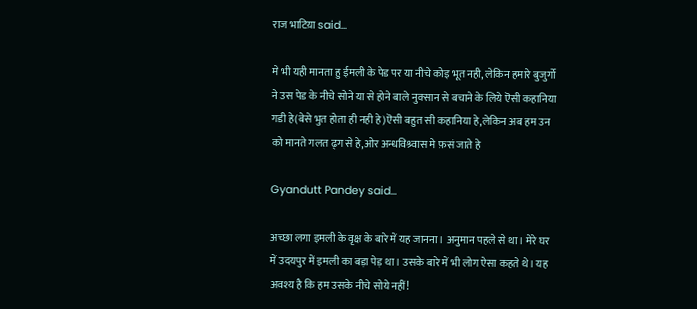राज भाटिय़ा said...

मे भी यही मानता हु ईमली के पेड पर या नीचे कोइ भूत नही, लेकिन हमारे बुजुर्गो ने उस पेड के नीचे सोने या से होने बाले नुक्सान से बचाने के लिये ऎसी कहानिया गडी हे(बेसे भुत होता ही नही हे)ऎसी बहुत सी कहानिया हे,लेकिन अब हम उन को मानते गलत ढ्ग से हे,ओर अन्धविश्र्वास मे फ़सं जाते हे

Gyandutt Pandey said...

अच्छा लगा इमली के वृक्ष के बारे में यह जानना। अनुमान पहले से था। मेरे घर में उदयपुर में इमली का बड़ा पेड़ था। उसके बारे में भी लोग ऐसा कहते थे। यह अवश्य है कि हम उसके नीचे सोये नहीं!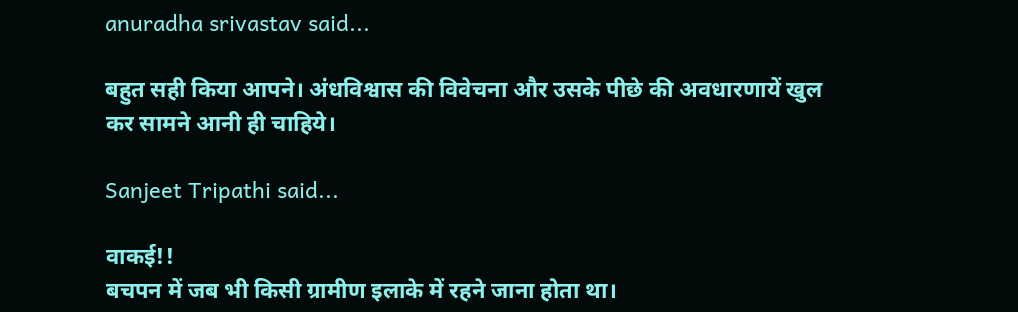anuradha srivastav said...

बहुत सही किया आपने। अंधविश्वास की विवेचना और उसके पीछे की अवधारणायें खुल कर सामने आनी ही चाहिये।

Sanjeet Tripathi said...

वाकई!!
बचपन में जब भी किसी ग्रामीण इलाके में रहने जाना होता था।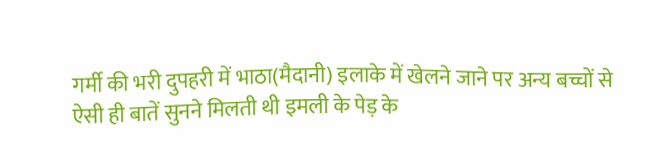गर्मी की भरी दुपहरी में भाठा(मैदानी) इलाके में खेलने जाने पर अन्य बच्चों से ऐसी ही बातें सुनने मिलती थी इमली के पेड़ के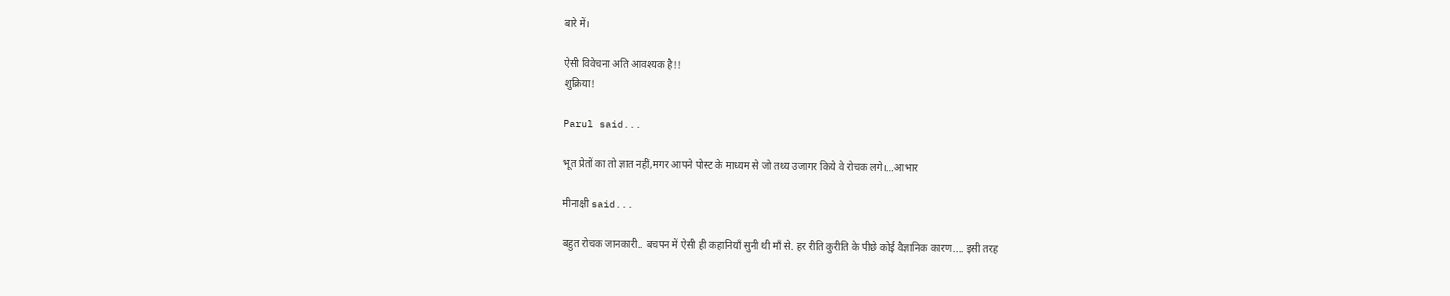बारे में।

ऐसी विवेचना अति आवश्यक है!!
शुक्रिया!

Parul said...

भूत प्रेतों का तो ज्ञात नहीं,मगर आपने पोस्ट के माध्यम से जो तथ्य उजागर किये वे रोचक लगे।…आभार

मीनाक्षी said...

बहुत रोचक जानकारी.. बचपन में ऐसी ही कहानियाँ सुनी थी माँ से. हर रीति कुरीति के पीछे कोई वैज्ञानिक कारण.... इसी तरह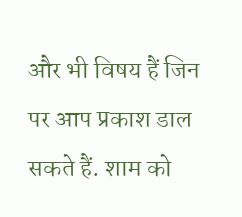और भी विषय हैं जिन पर आप प्रकाश डाल सकते हैं. शाम को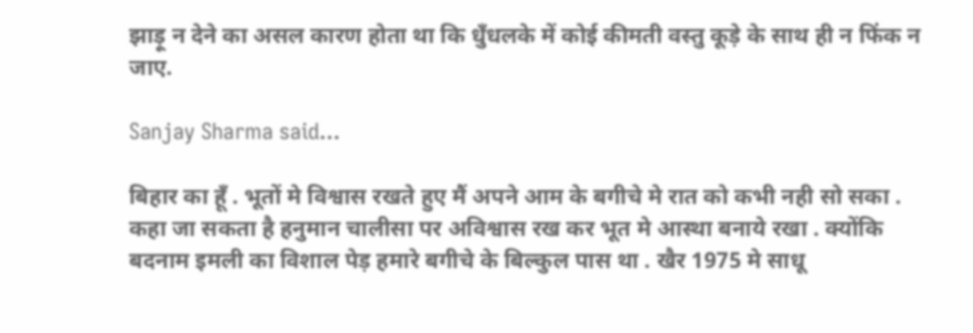झाड़ू न देने का असल कारण होता था कि धुँधलके में कोई कीमती वस्तु कूड़े के साथ ही न फिंक न जाए.

Sanjay Sharma said...

बिहार का हूँ . भूतों मे विश्वास रखते हुए मैं अपने आम के बगीचे मे रात को कभी नही सो सका . कहा जा सकता है हनुमान चालीसा पर अविश्वास रख कर भूत मे आस्था बनाये रखा . क्योंकि बदनाम इमली का विशाल पेड़ हमारे बगीचे के बिल्कुल पास था . खैर 1975 मे साधू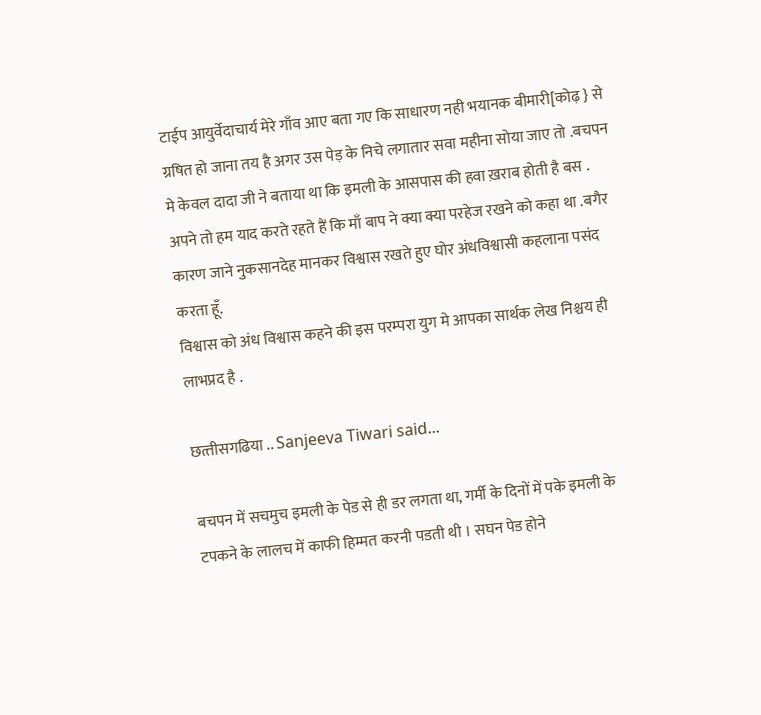टाईप आयुर्वेदाचार्य मेरे गाँव आए बता गए कि साधारण नही भयानक बीमारी[कोढ़ } से ग्रषित हो जाना तय है अगर उस पेड़ के निचे लगातार सवा महीना सोया जाए तो .बचपन मे केवल दादा जी ने बताया था कि इमली के आसपास की हवा ख़राब होती है बस . अपने तो हम याद करते रहते हैं कि माँ बाप ने क्या क्या परहेज रखने को कहा था .बगैर कारण जाने नुकसानदेह मानकर विश्वास रखते हुए घोर अंधविश्वासी कहलाना पसंद करता हूँ.
विश्वास को अंध विश्वास कहने की इस परम्परा युग मे आपका सार्थक लेख निश्चय ही लाभप्रद है .

छत्‍तीसगढिया .. Sanjeeva Tiwari said...

बचपन में सचमुच इमली के पेड से ही डर लगता था, गर्मी के दिनों में पके इमली के टपकने के लालच में काफी हिम्‍मत करनी पडती थी । सघन पेड होने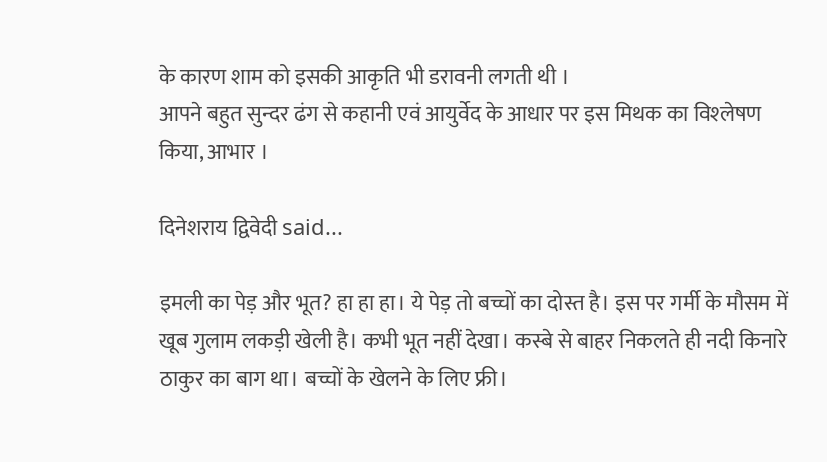के कारण शाम को इसकी आकृति भी डरावनी लगती थी ।
आपने बहुत सुन्‍दर ढंग से कहानी एवं आयुर्वेद के आधार पर इस मिथक का विश्‍लेषण किया, आभार ।

दिनेशराय द्विवेदी said...

इमली का पेड़ और भूत? हा हा हा। ये पेड़ तो बच्चों का दोस्त है। इस पर गर्मी के मौसम में खूब गुलाम लकड़ी खेली है। कभी भूत नहीं देखा। कस्बे से बाहर निकलते ही नदी किनारे ठाकुर का बाग था। बच्चों के खेलने के लिए फ्री।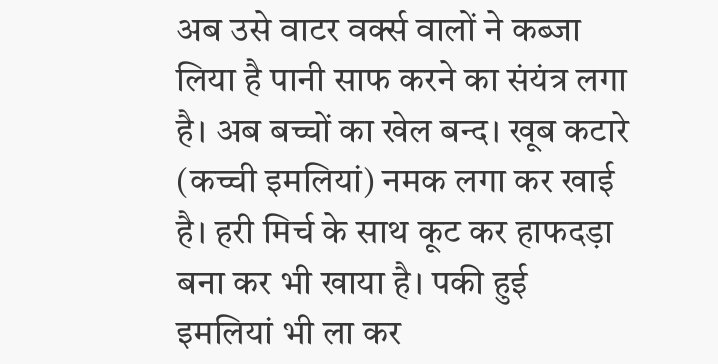अब उसे वाटर वर्क्स वालों ने कब्जा लिया है पानी साफ करने का संयंत्र लगा है। अब बच्चों का खेल बन्द। खूब कटारे (कच्ची इमलियां) नमक लगा कर खाई है। हरी मिर्च के साथ कूट कर हाफदड़ा बना कर भी खाया है। पकी हुई इमलियां भी ला कर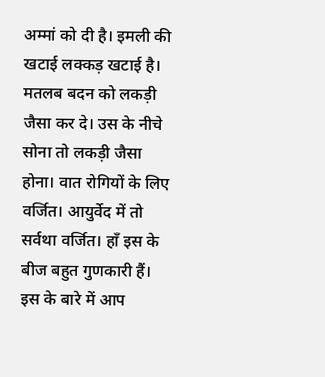अम्मां को दी है। इमली की खटाई लक्कड़ खटाई है। मतलब बदन को लकड़ी जैसा कर दे। उस के नीचे सोना तो लकड़ी जैसा होना। वात रोगियों के लिए वर्जित। आयुर्वेद में तो सर्वथा वर्जित। हाँ इस के बीज बहुत गुणकारी हैं। इस के बारे में आप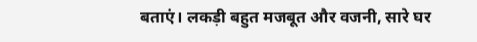बताएं। लकड़ी बहुत मजबूत और वजनी, सारे घर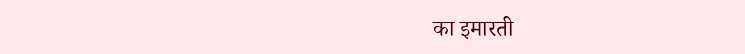का इमारती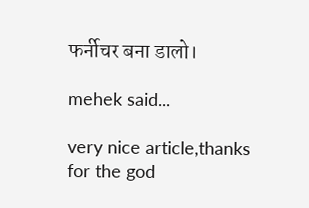फर्नीचर बना डालो।

mehek said...

very nice article,thanks for the god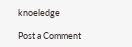knoeledge

Post a Comment